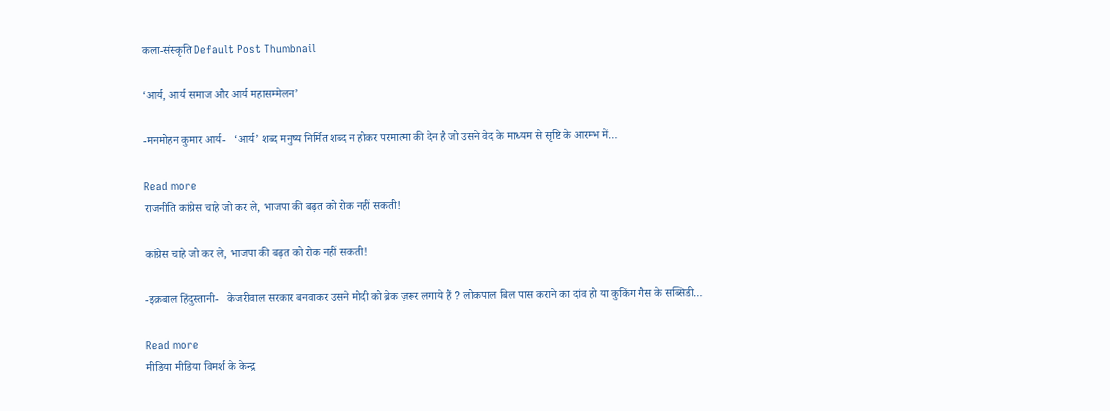कला-संस्कृति Default Post Thumbnail

‘आर्य, आर्य समाज और आर्य महासम्मेलन’

-मनमोहन कुमार आर्य-   ‘आर्य’ शब्द मनुष्य निर्मित शब्द न होकर परमात्मा की देन है जो उसने वेद के माध्यम से सृष्टि के आरम्भ में…

Read more
राजनीति कांग्रेस चाहे जो कर ले, भाजपा की बढ़त को रोक नहीं सकती!

कांग्रेस चाहे जो कर ले, भाजपा की बढ़त को रोक नहीं सकती!

-इक़बाल हिंदुस्तानी-   केजरीवाल सरकार बनवाकर उसने मोदी को ब्रेक ज़रूर लगाये हैं ? लोकपाल बिल पास कराने का दांव हो या कुकिंग गैस के सब्सिडी…

Read more
मीडिया मीडिया विमर्श के केन्‍द्र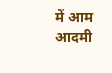में आम आदमी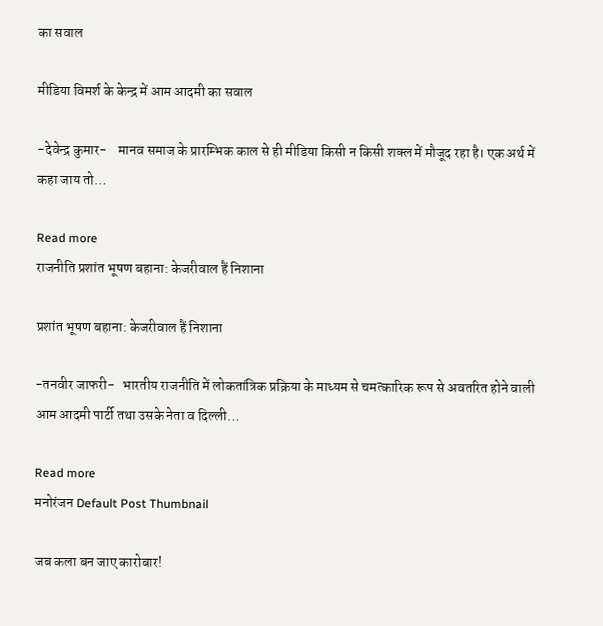का सवाल

मीडिया विमर्श के केन्‍द्र में आम आदमी का सवाल

-देवेन्‍द्र कुमार-    मानव समाज के प्रारम्भिक काल से ही मीडिया किसी न किसी शक्ल में मौजूद रहा है। एक अर्थ में कहा जाय तो…

Read more
राजनीति प्रशांत भूषण बहाना: केजरीवाल हैं निशाना

प्रशांत भूषण बहाना: केजरीवाल हैं निशाना

-तनवीर जाफरी-   भारतीय राजनीति में लोकतांत्रिक प्रक्रिया के माध्यम से चमत्कारिक रूप से अवतरित होने वाली आम आदमी पार्टी तथा उसके नेता व दिल्ली…

Read more
मनोरंजन Default Post Thumbnail

जब कला बन जाए कारोबार!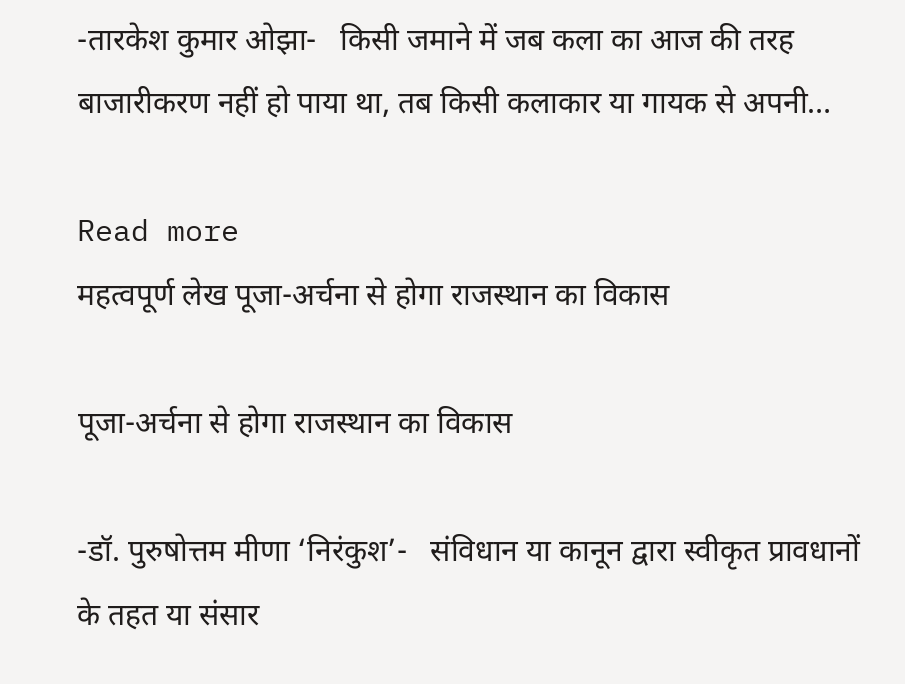-तारकेश कुमार ओझा-   किसी जमाने में जब कला का आज की तरह बाजारीकरण नहीं हो पाया था, तब किसी कलाकार या गायक से अपनी…

Read more
महत्वपूर्ण लेख पूजा-अर्चना से होगा राजस्थान का विकास

पूजा-अर्चना से होगा राजस्थान का विकास

-डॉ. पुरुषोत्तम मीणा ‘निरंकुश’-   संविधान या कानून द्वारा स्वीकृत प्रावधानों के तहत या संसार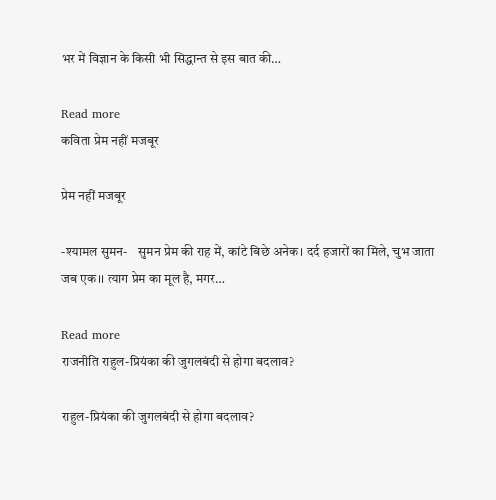भर में विज्ञान के किसी भी सिद्धान्त से इस बात की…

Read more
कविता प्रेम नहीं मजबूर

प्रेम नहीं मजबूर

-श्यामल सुमन-    सुमन प्रेम की राह में, कांटे बिछे अनेक। दर्द हजारों का मिले, चुभ जाता जब एक।। त्याग प्रेम का मूल है, मगर…

Read more
राजनीति राहुल-प्रियंका की जुगलबंदी से होगा बदलाव?

राहुल-प्रियंका की जुगलबंदी से होगा बदलाव?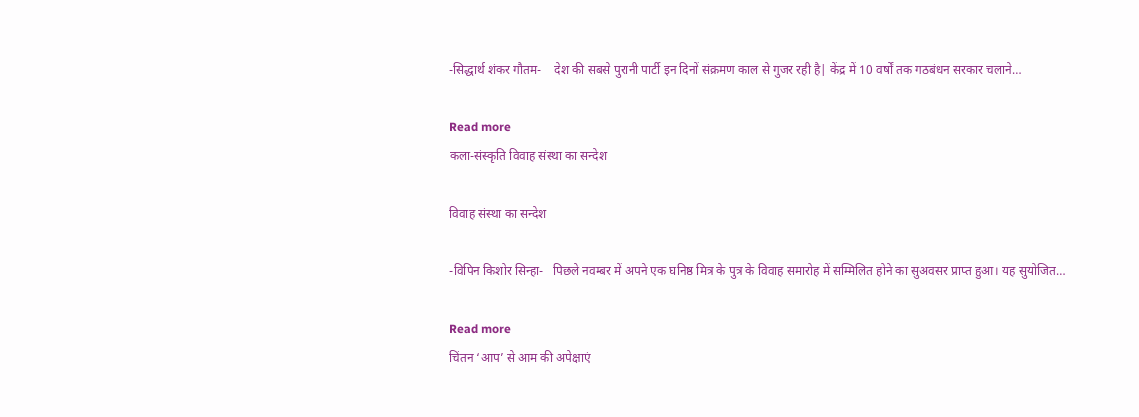-सिद्धार्थ शंकर गौतम-    देश की सबसे पुरानी पार्टी इन दिनों संक्रमण काल से गुजर रही है| केंद्र में 10 वर्षों तक गठबंधन सरकार चलाने…

Read more
कला-संस्कृति विवाह संस्था का सन्देश

विवाह संस्था का सन्देश

-विपिन किशोर सिन्हा-   पिछले नवम्बर में अपने एक घनिष्ठ मित्र के पुत्र के विवाह समारोह में सम्मिलित होने का सुअवसर प्राप्त हुआ। यह सुयोजित…

Read more
चिंतन ‘आप’ से आम की अपेक्षाएं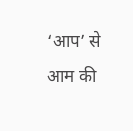‘आप’ से आम की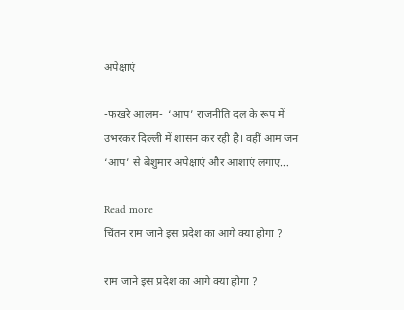अपेक्षाएं

-फखरे आलम-  ‘आप’ राजनीति दल के रूप में उभरकर दिल्ली में शासन कर रही है। वहीं आम जन ‘आप’ से बेशुमार अपेक्षाएं और आशाएं लगाए…

Read more
चिंतन राम जाने इस प्रदेश का आगे क्‍या होगा ?

राम जाने इस प्रदेश का आगे क्‍या होगा ?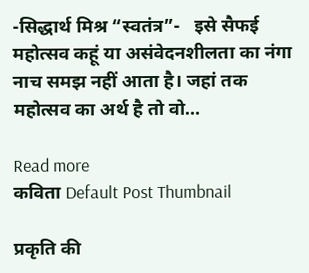-सिद्धार्थ मिश्र “स्‍वतंत्र”-   इसे सैफई महोत्‍सव कहूं या असंवेदनशीलता का नंगा नाच समझ नहीं आता है। जहां तक महोत्‍सव का अर्थ है तो वो…

Read more
कविता Default Post Thumbnail

प्रकृति की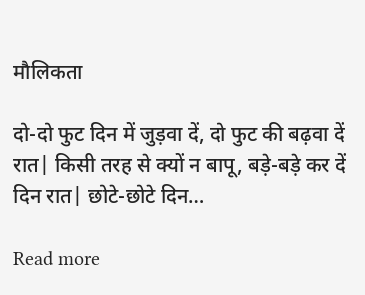मौलिकता

दो-दो फुट दिन में जुड़वा दें, दो फुट की बढ़वा दें रात| किसी तरह से क्यों न बापू, बड़े-बड़े कर दें दिन रात| छोटे-छोटे दिन…

Read more